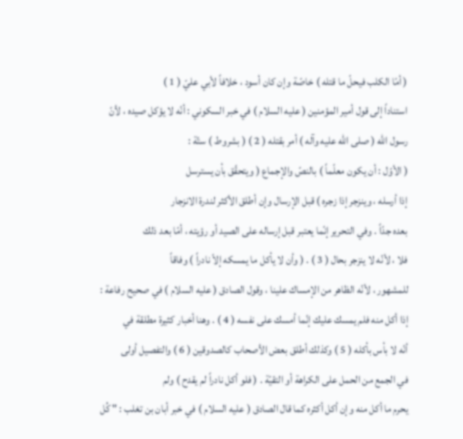( أمّا الكلب فيحلّ ما قتله ) خاصّة وإن كان أسود ، خلافاً لأبي عليّ ( 1 )
استناداً إلى قول أمير المؤمنين ( عليه السلام ) في خبر السكوني : أنّه لا يؤكل صيده ، لأنّ
رسول الله ( صلى الله عليه وآله ) أمر بقتله ( 2 ) ( بشروط ) ستّة :
( الأوّل : أن يكون معلّماً ) بالنصّ والإجماع ( ويتحقّق بأن يسترسل
إذا أرسله ، وينزجر إذا زجره ) قبل الإرسال وإن أطلق الأكثر لندرة الانزجار
بعده جدّاً . وفي التحرير إنّما يعتبر قبل إرساله على الصيد أو رؤيته ، أمّا بعد ذلك
فلا ، لأنّه لا ينزجر بحال ( 3 ) . ( وأن لا يأكل ما يمسكه إلاّ نادراً ) وفاقاً
للمشهور ، لأنّه الظاهر من الإمساك علينا ، وقول الصادق ( عليه السلام ) في صحيح رفاعة :
إذا أكل منه فلم يمسك عليك إنّما أمسك على نفسه ( 4 ) . وهنا أخبار كثيرة مطلقة في
أنّه لا بأس بأكله ( 5 ) وكذلك أطلق بعض الأصحاب كالصدوقين ( 6 ) والتفصيل أولى
في الجمع من الحمل على الكراهة أو التقيّة . ( فلو أكل نادراً لم يقدح ) ولم
يحرم ما أكل منه وإن أكل أكثره كما قال الصادق ( عليه السلام ) في خبر أبان بن تغلب : " كُل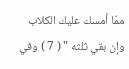ممّا أمسك عليك الكلاب وإن بقي ثلثه " ( 7 ) وفي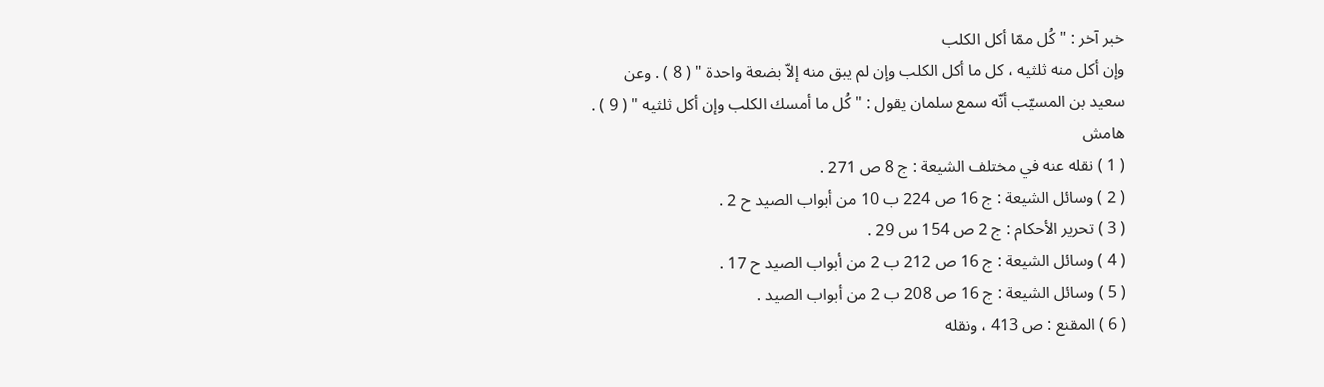خبر آخر : " كُل ممّا أكل الكلب
وإن أكل منه ثلثيه ، كل ما أكل الكلب وإن لم يبق منه إلاّ بضعة واحدة " ( 8 ) . وعن
سعيد بن المسيّب أنّه سمع سلمان يقول : " كُل ما أمسك الكلب وإن أكل ثلثيه " ( 9 ) .
هامش
( 1 ) نقله عنه في مختلف الشيعة : ج 8 ص 271 .
( 2 ) وسائل الشيعة : ج 16 ص 224 ب 10 من أبواب الصيد ح 2 .
( 3 ) تحرير الأحكام : ج 2 ص 154 س 29 .
( 4 ) وسائل الشيعة : ج 16 ص 212 ب 2 من أبواب الصيد ح 17 .
( 5 ) وسائل الشيعة : ج 16 ص 208 ب 2 من أبواب الصيد .
( 6 ) المقنع : ص 413 ، ونقله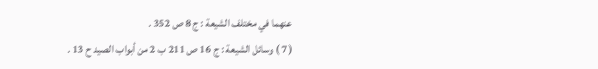عنهما في مختلف الشيعة : ج 8 ص 352 .
( 7 ) وسائل الشيعة : ج 16 ص 211 ب 2 من أبواب الصيد ح 13 .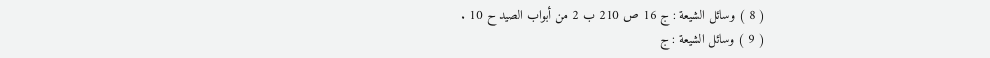( 8 ) وسائل الشيعة : ج 16 ص 210 ب 2 من أبواب الصيد ح 10 .
( 9 ) وسائل الشيعة : ج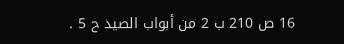16 ص 210 ب 2 من أبواب الصيد ح 5 .